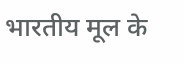भारतीय मूल के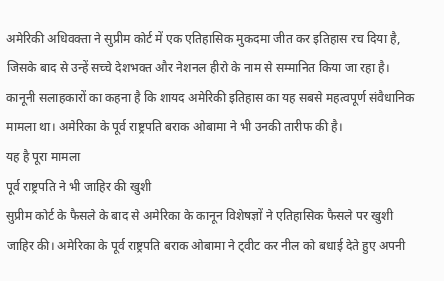अमेरिकी अधिवक्ता ने सुप्रीम कोर्ट में एक एतिहासिक मुकदमा जीत कर इतिहास रच दिया है, जिसके बाद से उन्हें सच्चे देशभक्त और नेशनल हीरो के नाम से सम्मानित किया जा रहा है। कानूनी सलाहकारों का कहना है कि शायद अमेरिकी इतिहास का यह सबसे महत्वपूर्ण संवैधानिक मामला था। अमेरिका के पूर्व राष्ट्रपति बराक ओबामा ने भी उनकी तारीफ की है।
यह है पूरा मामला
पूर्व राष्ट्रपति ने भी जाहिर की खुशी
सुप्रीम कोर्ट के फैसले के बाद से अमेरिका के कानून विशेषज्ञों ने एतिहासिक फैसले पर खुशी जाहिर की। अमेरिका के पूर्व राष्ट्रपति बराक ओबामा ने ट्वीट कर नील को बधाई देते हुए अपनी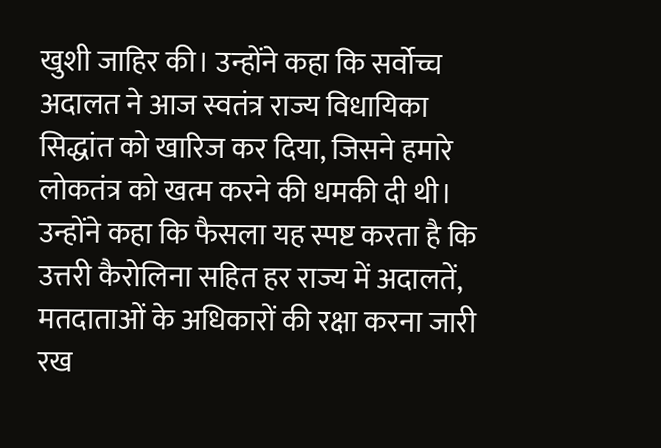खुशी जाहिर की। उन्होंने कहा कि सर्वोच्च अदालत ने आज स्वतंत्र राज्य विधायिका सिद्धांत को खारिज कर दिया, जिसने हमारे लोकतंत्र को खत्म करने की धमकी दी थी। उन्होंने कहा कि फैसला यह स्पष्ट करता है कि उत्तरी कैरोलिना सहित हर राज्य में अदालतें, मतदाताओं के अधिकारों की रक्षा करना जारी रख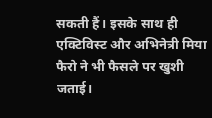सकती हैं। इसके साथ ही एक्टिविस्ट और अभिनेत्री मिया फैरो ने भी फैसले पर खुशी जताई।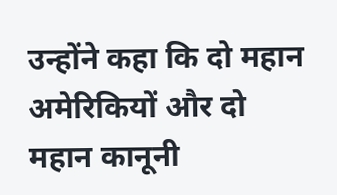उन्होंने कहा कि दो महान अमेरिकियों और दो महान कानूनी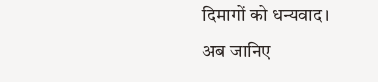दिमागों को धन्यवाद।
अब जानिए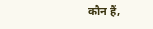कौन हैं,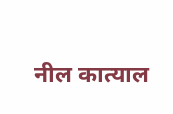नील कात्याल